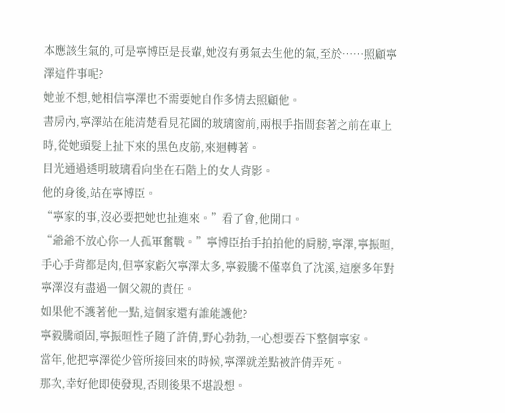本應該生氣的,可是寧博臣是長輩,她沒有勇氣去生他的氣,至於……照顧寧澤這件事呢?
她並不想,她相信寧澤也不需要她自作多情去照顧他。
書房內,寧澤站在能清楚看見花園的玻璃窗前,兩根手指間套著之前在車上時,從她頭髮上扯下來的黑色皮筋,來迴轉著。
目光通過透明玻璃看向坐在石階上的女人背影。
他的身後,站在寧博臣。
“寧家的事,沒必要把她也扯進來。”看了會,他開口。
“爺爺不放心你一人孤軍奮戰。”寧博臣抬手拍拍他的肩膀,寧澤,寧振晅,手心手背都是肉,但寧家虧欠寧澤太多,寧毅騰不僅辜負了沈溪,這麼多年對寧澤沒有盡過一個父親的責任。
如果他不護著他一點,這個家還有誰能護他?
寧毅騰頑固,寧振晅性子隨了許倩,野心勃勃,一心想要吞下整個寧家。
當年,他把寧澤從少管所接回來的時候,寧澤就差點被許倩弄死。
那次,幸好他即使發現,否則後果不堪設想。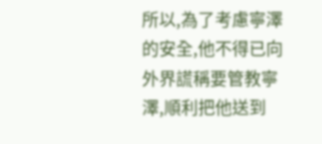所以,為了考慮寧澤的安全,他不得已向外界謊稱要管教寧澤,順利把他送到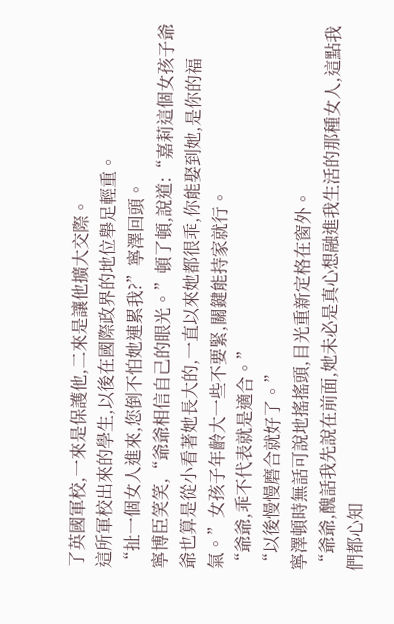了英國軍校,一來是保護他,二來是讓他擴大交際。
這所軍校出來的學生,以後在國際政界的地位舉足輕重。
“扯一個女人進來,您倒不怕她連累我?”寧澤回頭。
寧博臣笑笑,“爺爺相信自己的眼光。”頓了頓,說道:“嘉莉這個女孩子爺爺也算是從小看著她長大的,一直以來她都很乖,你能娶到她,是你的福氣。”女孩子年齡大一些不要緊,關鍵能持家就行。
“爺爺,乖不代表就是適合。”
“以後慢慢磨合就好了。”
寧澤頓時無話可說地搖搖頭,目光重新定格在窗外。
“爺爺,醜話我先說在前面,她未必是真心想融進我生活的那種女人,這點我們都心知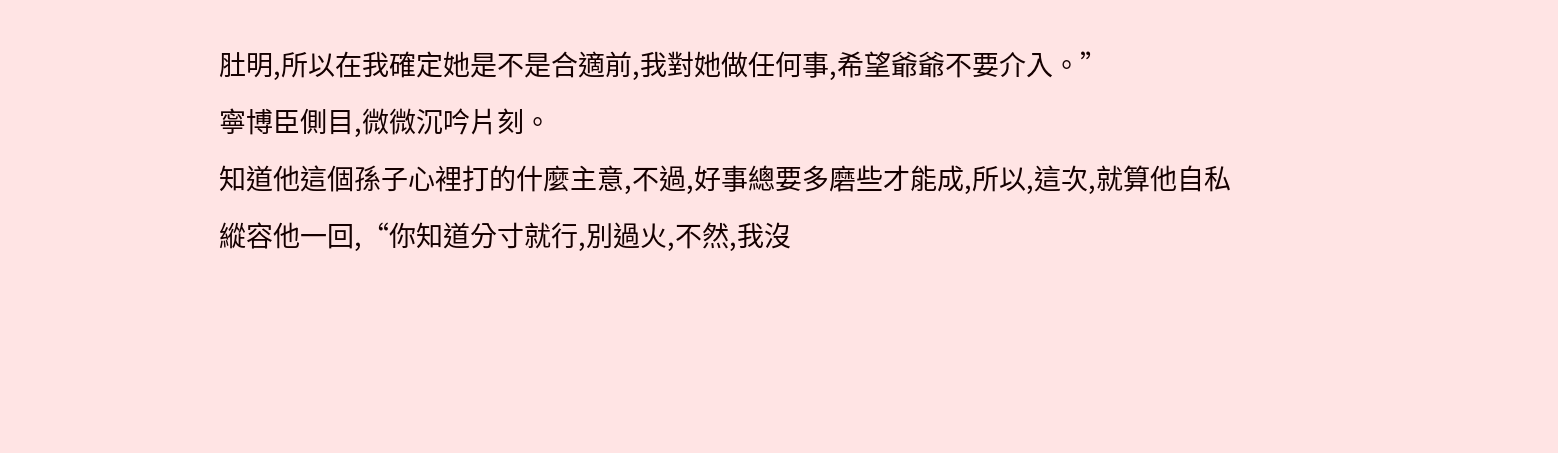肚明,所以在我確定她是不是合適前,我對她做任何事,希望爺爺不要介入。”
寧博臣側目,微微沉吟片刻。
知道他這個孫子心裡打的什麼主意,不過,好事總要多磨些才能成,所以,這次,就算他自私縱容他一回,“你知道分寸就行,別過火,不然,我沒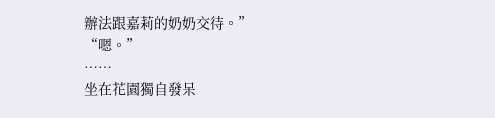辦法跟嘉莉的奶奶交待。”
“嗯。”
……
坐在花園獨自發呆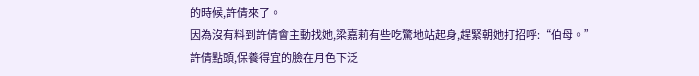的時候,許倩來了。
因為沒有料到許倩會主動找她,梁嘉莉有些吃驚地站起身,趕緊朝她打招呼:“伯母。”
許倩點頭,保養得宜的臉在月色下泛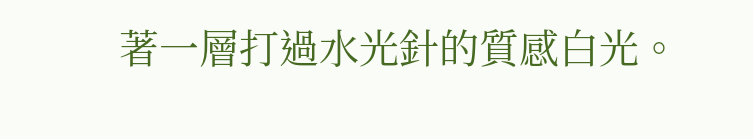著一層打過水光針的質感白光。